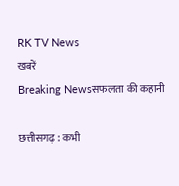RK TV News
खबरें
Breaking Newsसफलता की कहानी

छत्तीसगढ़ : कभी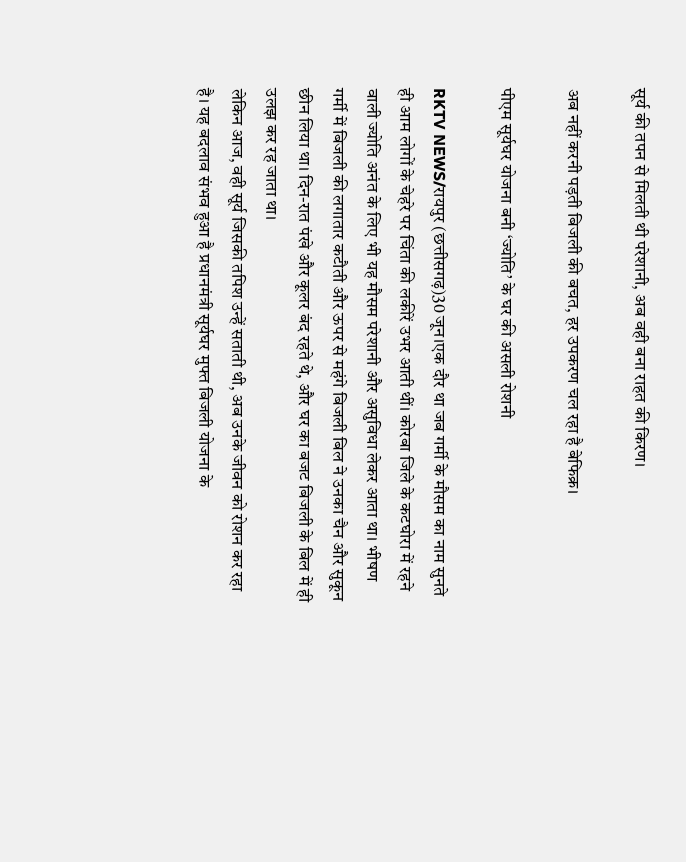सूर्य की तपन से मिलती थी परेशानी, अब वही बना राहत की किरण।

अब नहीं करनी पड़ती बिजली की बचत, हर उपकरण चल रहा है बेफिक्र।

पीएम सूर्यघर योजना बनी ‘ज्योति’ के घर की असली रोशनी

RKTV NEWS/रायपुर (छत्तीसगढ़)30 जून।एक दौर था जब गर्मी के मौसम का नाम सुनते ही आम लोगों के चेहरे पर चिंता की लकीरें उभर आती थीं। कोरबा जिले के कटघोरा में रहने वाली ज्योति अनंत के लिए भी यह मौसम परेशानी और असुविधा लेकर आता था। भीषण गर्मी में बिजली की लगातार कटौती और ऊपर से महंगे बिजली बिल ने उनका चैन और सुकून छीन लिया था। दिन-रात पंखे और कूलर बंद रहते थे, और घर का बजट बिजली के बिल में ही उलझ कर रह जाता था।
लेकिन आज, वही सूर्य जिसकी तपिश उन्हें सताती थी, अब उनके जीवन को रोशन कर रहा है। यह बदलाव संभव हुआ है प्रधानमंत्री सूर्यघर मुफ्त बिजली योजना के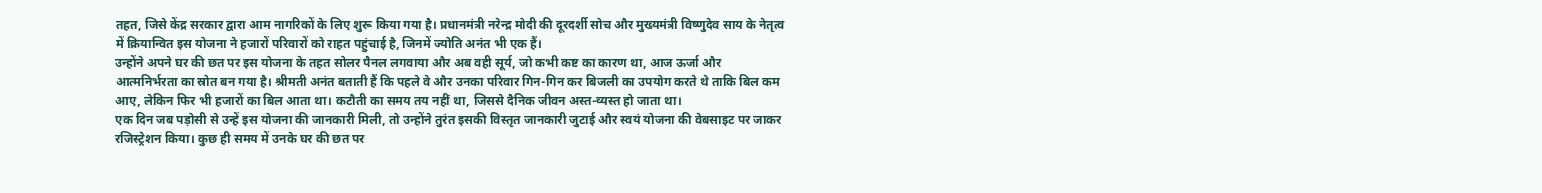तहत, जिसे केंद्र सरकार द्वारा आम नागरिकों के लिए शुरू किया गया है। प्रधानमंत्री नरेन्द्र मोदी की दूरदर्शी सोच और मुख्यमंत्री विष्णुदेव साय के नेतृत्व में क्रियान्वित इस योजना ने हजारों परिवारों को राहत पहुंचाई है, जिनमें ज्योति अनंत भी एक हैं।
उन्होंने अपने घर की छत पर इस योजना के तहत सोलर पैनल लगवाया और अब वही सूर्य, जो कभी कष्ट का कारण था, आज ऊर्जा और आत्मनिर्भरता का स्रोत बन गया है। श्रीमती अनंत बताती हैं कि पहले वे और उनका परिवार गिन-गिन कर बिजली का उपयोग करते थे ताकि बिल कम आए, लेकिन फिर भी हजारों का बिल आता था। कटौती का समय तय नहीं था, जिससे दैनिक जीवन अस्त-व्यस्त हो जाता था।
एक दिन जब पड़ोसी से उन्हें इस योजना की जानकारी मिली, तो उन्होंने तुरंत इसकी विस्तृत जानकारी जुटाई और स्वयं योजना की वेबसाइट पर जाकर रजिस्ट्रेशन किया। कुछ ही समय में उनके घर की छत पर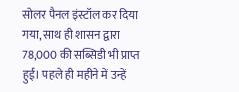सोलर पैनल इंस्टॉल कर दिया गया, साथ ही शासन द्वारा 78,000 की सब्सिडी भी प्राप्त हुई। पहले ही महीने में उन्हें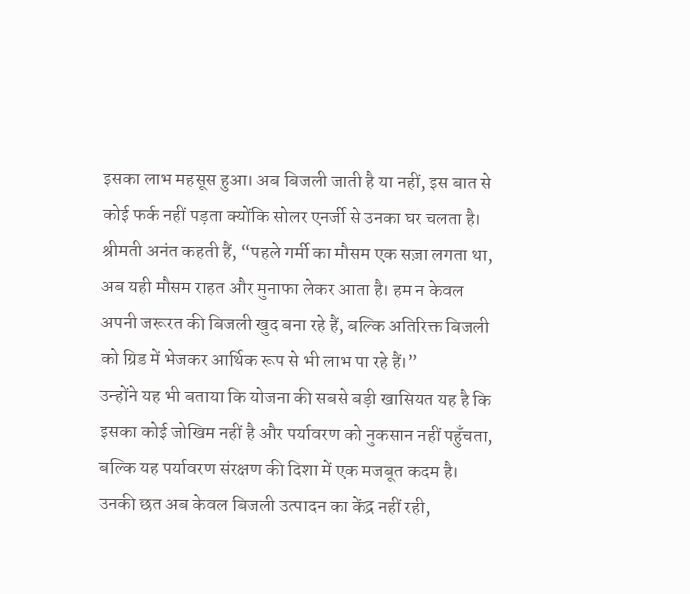इसका लाभ महसूस हुआ। अब बिजली जाती है या नहीं, इस बात से कोई फर्क नहीं पड़ता क्योंकि सोलर एनर्जी से उनका घर चलता है।
श्रीमती अनंत कहती हैं, “पहले गर्मी का मौसम एक सज़ा लगता था, अब यही मौसम राहत और मुनाफा लेकर आता है। हम न केवल अपनी जरूरत की बिजली खुद बना रहे हैं, बल्कि अतिरिक्त बिजली को ग्रिड में भेजकर आर्थिक रूप से भी लाभ पा रहे हैं।”
उन्होंने यह भी बताया कि योजना की सबसे बड़ी खासियत यह है कि इसका कोई जोखिम नहीं है और पर्यावरण को नुकसान नहीं पहुँचता, बल्कि यह पर्यावरण संरक्षण की दिशा में एक मजबूत कदम है। उनकी छत अब केवल बिजली उत्पादन का केंद्र नहीं रही,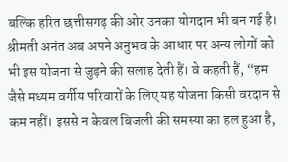बल्कि हरित छत्तीसगढ़ की ओर उनका योगदान भी बन गई है।
श्रीमती अनंत अब अपने अनुभव के आधार पर अन्य लोगों को भी इस योजना से जुड़ने की सलाह देती हैं। वे कहती हैं, “हम जैसे मध्यम वर्गीय परिवारों के लिए यह योजना किसी वरदान से कम नहीं। इससे न केवल बिजली की समस्या का हल हुआ है,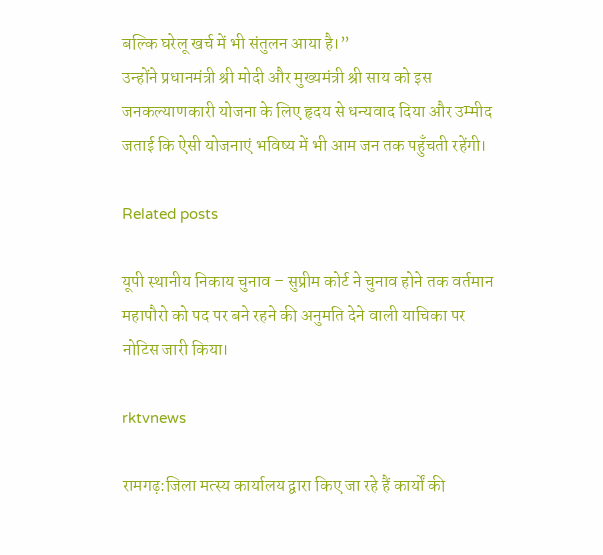बल्कि घरेलू खर्च में भी संतुलन आया है।”
उन्होंने प्रधानमंत्री श्री मोदी और मुख्यमंत्री श्री साय को इस जनकल्याणकारी योजना के लिए हृदय से धन्यवाद दिया और उम्मीद जताई कि ऐसी योजनाएं भविष्य में भी आम जन तक पहुँचती रहेंगी।

Related posts

यूपी स्थानीय निकाय चुनाव – सुप्रीम कोर्ट ने चुनाव होने तक वर्तमान महापौरो को पद पर बने रहने की अनुमति देने वाली याचिका पर नोटिस जारी किया।

rktvnews

रामगढ़:जिला मत्स्य कार्यालय द्वारा किए जा रहे हैं कार्यों की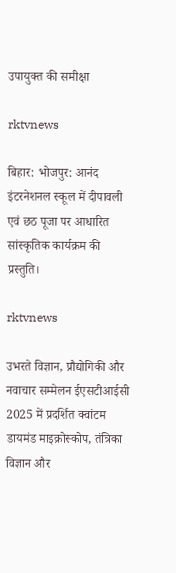उपायुक्त की समीक्षा

rktvnews

बिहार: भोजपुर: आनंद इंटरनेशनल स्कूल में दीपावली एवं छठ पूजा पर आधारित सांस्कृतिक कार्यक्रम की प्रस्तुति।

rktvnews

उभरते विज्ञान, प्रौद्योगिकी और नवाचार सम्मेलन ईएसटीआईसी 2025 में प्रदर्शित क्वांटम डायमंड माइक्रोस्कोप, तंत्रिका विज्ञान और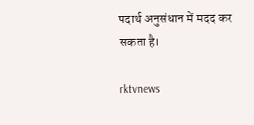पदार्थ अनुसंधान में मदद कर सकता है।

rktvnews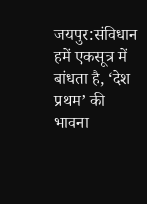जयपुर:संविधान हमें एकसूत्र में बांधता है, ‘देश प्रथम’ की भावना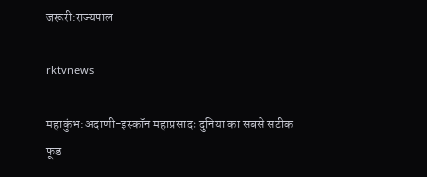जरूरी:राज्यपाल

rktvnews

महाकुंभ:अदाणी-इस्कॉन महाप्रसादः दुनिया का सबसे सटीक फूड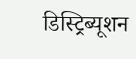डिस्ट्रिब्यूशन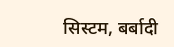सिस्टम, बर्बादी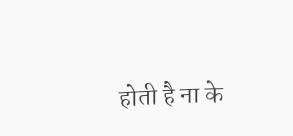होती है ना के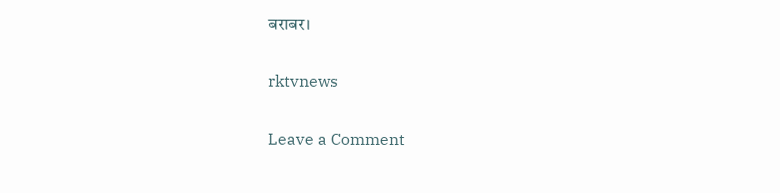बराबर।

rktvnews

Leave a Comment